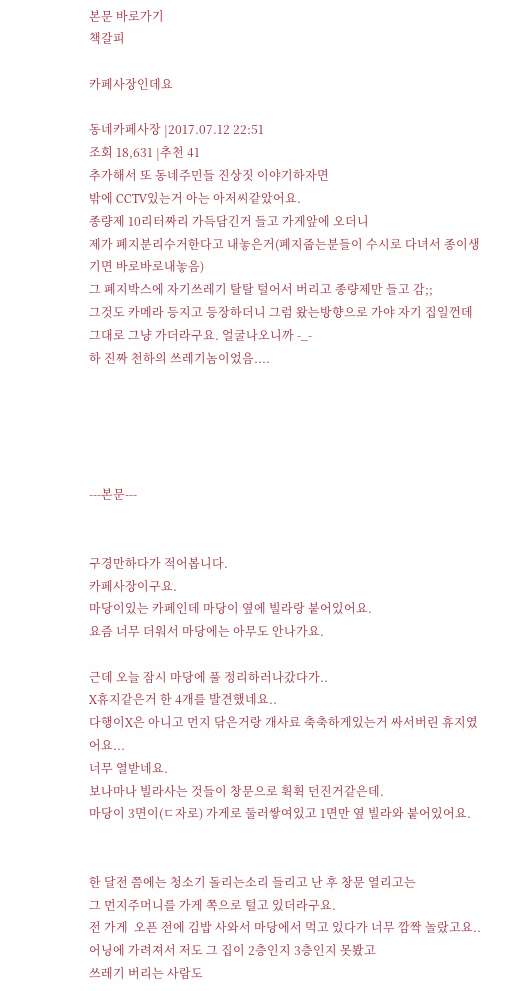본문 바로가기
책갈피

카페사장인데요

동네카페사장 |2017.07.12 22:51
조회 18,631 |추천 41
추가해서 또 동네주민들 진상짓 이야기하자면
밖에 CCTV있는거 아는 아저씨같았어요.
종량제 10리터짜리 가득담긴거 들고 가게앞에 오더니
제가 폐지분리수거한다고 내놓은거(폐지줍는분들이 수시로 다녀서 종이생기면 바로바로내놓음)
그 폐지박스에 자기쓰레기 탈탈 털어서 버리고 종량제만 들고 감;;
그것도 카메라 등지고 등장하더니 그럼 왔는방향으로 가야 자기 집일껀데
그대로 그냥 가더라구요. 얼굴나오니까 -_-
하 진짜 천하의 쓰레기놈이었음....





---본문---


구경만하다가 적어봅니다.
카페사장이구요.
마당이있는 카페인데 마당이 옆에 빌라랑 붙어있어요.
요즘 너무 더워서 마당에는 아무도 안나가요.

근데 오늘 잠시 마당에 풀 정리하러나갔다가..
X휴지같은거 한 4개를 발견했네요..
다행이X은 아니고 먼지 닦은거랑 개사료 축축하게있는거 싸서버린 휴지였어요...
너무 열받네요.
보나마나 빌라사는 것들이 창문으로 휙휙 던진거같은데.
마당이 3면이(ㄷ자로) 가게로 둘러쌓여있고 1면만 옆 빌라와 붙어있어요.


한 달전 쯤에는 청소기 돌리는소리 들리고 난 후 창문 열리고는
그 먼지주머니를 가게 쪽으로 털고 있더라구요.
전 가게  오픈 전에 김밥 사와서 마당에서 먹고 있다가 너무 깜짝 놀랐고요..
어닝에 가려져서 저도 그 집이 2층인지 3층인지 못봤고
쓰레기 버리는 사람도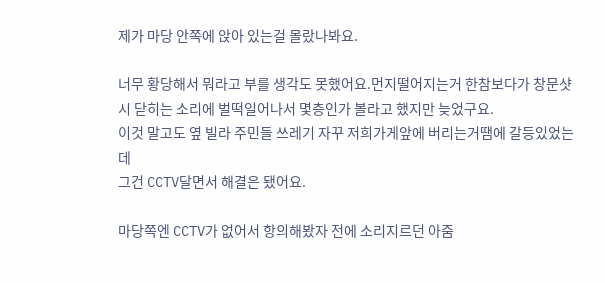제가 마당 안쪽에 앉아 있는걸 몰랐나봐요.

너무 황당해서 뭐라고 부를 생각도 못했어요.먼지떨어지는거 한참보다가 창문샷시 닫히는 소리에 벌떡일어나서 몇층인가 볼라고 했지만 늦었구요.
이것 말고도 옆 빌라 주민들 쓰레기 자꾸 저희가게앞에 버리는거땜에 갈등있었는데
그건 CCTV달면서 해결은 됐어요.

마당쪽엔 CCTV가 없어서 항의해봤자 전에 소리지르던 아줌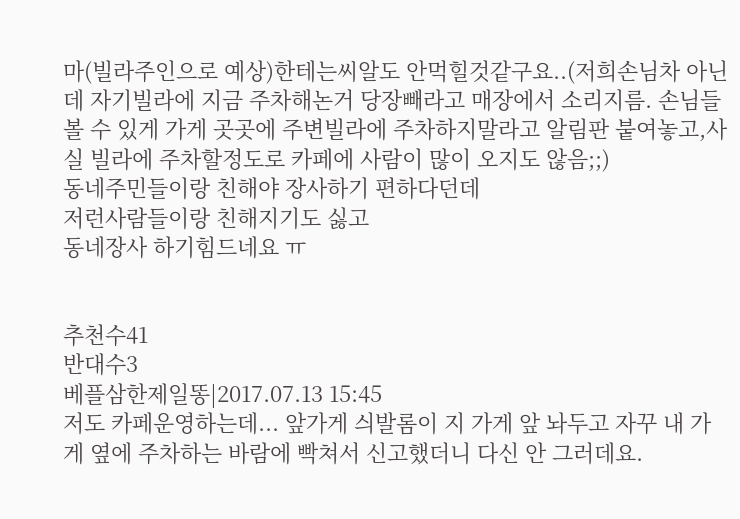마(빌라주인으로 예상)한테는씨알도 안먹힐것같구요..(저희손님차 아닌데 자기빌라에 지금 주차해논거 당장빼라고 매장에서 소리지름. 손님들 볼 수 있게 가게 곳곳에 주변빌라에 주차하지말라고 알림판 붙여놓고,사실 빌라에 주차할정도로 카페에 사람이 많이 오지도 않음;;)
동네주민들이랑 친해야 장사하기 편하다던데
저런사람들이랑 친해지기도 싫고
동네장사 하기힘드네요 ㅠ


추천수41
반대수3
베플삼한제일똥|2017.07.13 15:45
저도 카페운영하는데... 앞가게 싀발롬이 지 가게 앞 놔두고 자꾸 내 가게 옆에 주차하는 바람에 빡쳐서 신고했더니 다신 안 그러데요.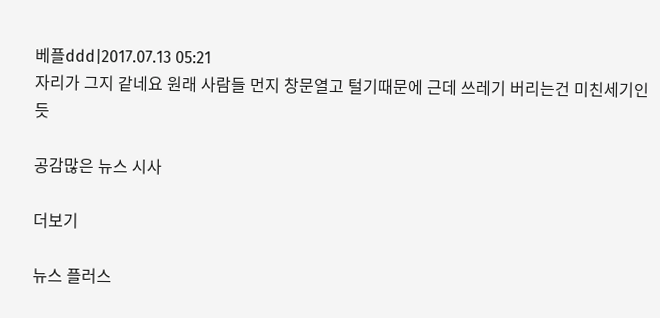베플ddd|2017.07.13 05:21
자리가 그지 같네요 원래 사람들 먼지 창문열고 털기때문에 근데 쓰레기 버리는건 미친세기인듯

공감많은 뉴스 시사

더보기

뉴스 플러스